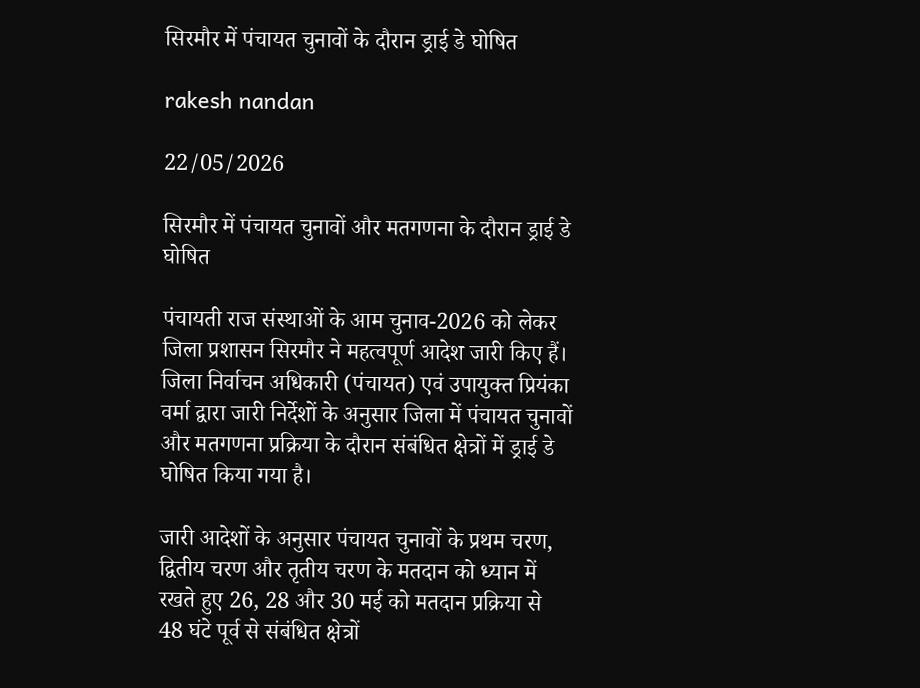सिरमौर में पंचायत चुनावों के दौरान ड्राई डे घोषित

rakesh nandan

22/05/2026

सिरमौर में पंचायत चुनावों और मतगणना के दौरान ड्राई डे घोषित

पंचायती राज संस्थाओं के आम चुनाव-2026 को लेकर जिला प्रशासन सिरमौर ने महत्वपूर्ण आदेश जारी किए हैं। जिला निर्वाचन अधिकारी (पंचायत) एवं उपायुक्त प्रियंका वर्मा द्वारा जारी निर्देशों के अनुसार जिला में पंचायत चुनावों और मतगणना प्रक्रिया के दौरान संबंधित क्षेत्रों में ड्राई डे घोषित किया गया है।

जारी आदेशों के अनुसार पंचायत चुनावों के प्रथम चरण, द्वितीय चरण और तृतीय चरण के मतदान को ध्यान में रखते हुए 26, 28 और 30 मई को मतदान प्रक्रिया से 48 घंटे पूर्व से संबंधित क्षेत्रों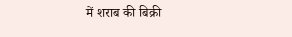में शराब की बिक्री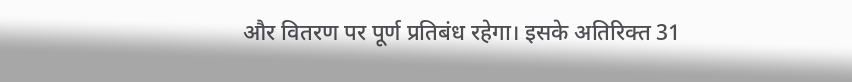और वितरण पर पूर्ण प्रतिबंध रहेगा। इसके अतिरिक्त 31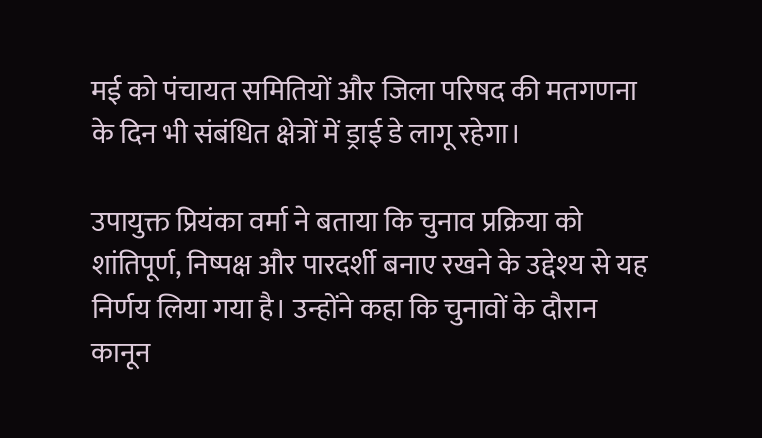मई को पंचायत समितियों और जिला परिषद की मतगणना के दिन भी संबंधित क्षेत्रों में ड्राई डे लागू रहेगा।

उपायुक्त प्रियंका वर्मा ने बताया कि चुनाव प्रक्रिया को शांतिपूर्ण, निष्पक्ष और पारदर्शी बनाए रखने के उद्देश्य से यह निर्णय लिया गया है। उन्होंने कहा कि चुनावों के दौरान कानून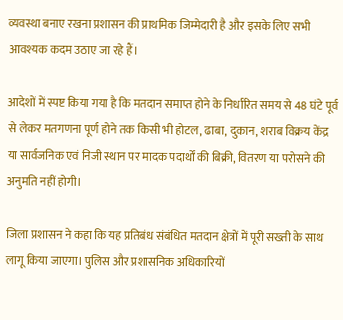व्यवस्था बनाए रखना प्रशासन की प्राथमिक जिम्मेदारी है और इसके लिए सभी आवश्यक कदम उठाए जा रहे हैं।

आदेशों में स्पष्ट किया गया है कि मतदान समाप्त होने के निर्धारित समय से 48 घंटे पूर्व से लेकर मतगणना पूर्ण होने तक किसी भी होटल, ढाबा, दुकान, शराब विक्रय केंद्र या सार्वजनिक एवं निजी स्थान पर मादक पदार्थों की बिक्री, वितरण या परोसने की अनुमति नहीं होगी।

जिला प्रशासन ने कहा कि यह प्रतिबंध संबंधित मतदान क्षेत्रों में पूरी सख्ती के साथ लागू किया जाएगा। पुलिस और प्रशासनिक अधिकारियों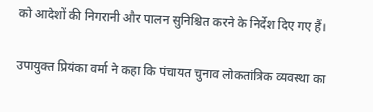को आदेशों की निगरानी और पालन सुनिश्चित करने के निर्देश दिए गए हैं।

उपायुक्त प्रियंका वर्मा ने कहा कि पंचायत चुनाव लोकतांत्रिक व्यवस्था का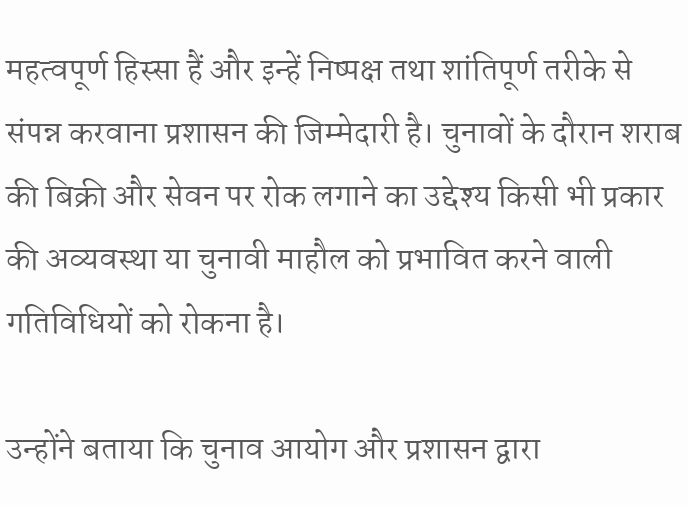महत्वपूर्ण हिस्सा हैं और इन्हें निष्पक्ष तथा शांतिपूर्ण तरीके से संपन्न करवाना प्रशासन की जिम्मेदारी है। चुनावों के दौरान शराब की बिक्री और सेवन पर रोक लगाने का उद्देश्य किसी भी प्रकार की अव्यवस्था या चुनावी माहौल को प्रभावित करने वाली गतिविधियों को रोकना है।

उन्होंने बताया कि चुनाव आयोग और प्रशासन द्वारा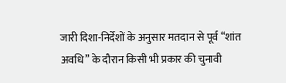जारी दिशा-निर्देशों के अनुसार मतदान से पूर्व “शांत अवधि” के दौरान किसी भी प्रकार की चुनावी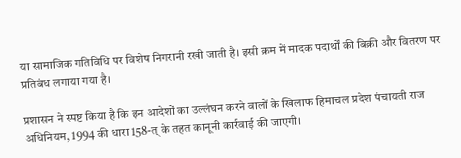या सामाजिक गतिविधि पर विशेष निगरानी रखी जाती है। इसी क्रम में मादक पदार्थों की बिक्री और वितरण पर प्रतिबंध लगाया गया है।

प्रशासन ने स्पष्ट किया है कि इन आदेशों का उल्लंघन करने वालों के खिलाफ हिमाचल प्रदेश पंचायती राज अधिनियम, 1994 की धारा 158-त् के तहत कानूनी कार्रवाई की जाएगी।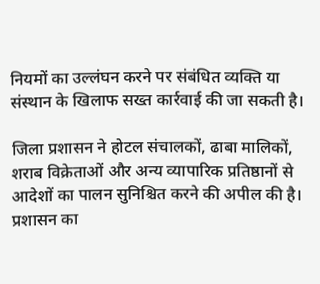नियमों का उल्लंघन करने पर संबंधित व्यक्ति या संस्थान के खिलाफ सख्त कार्रवाई की जा सकती है।

जिला प्रशासन ने होटल संचालकों, ढाबा मालिकों, शराब विक्रेताओं और अन्य व्यापारिक प्रतिष्ठानों से आदेशों का पालन सुनिश्चित करने की अपील की है। प्रशासन का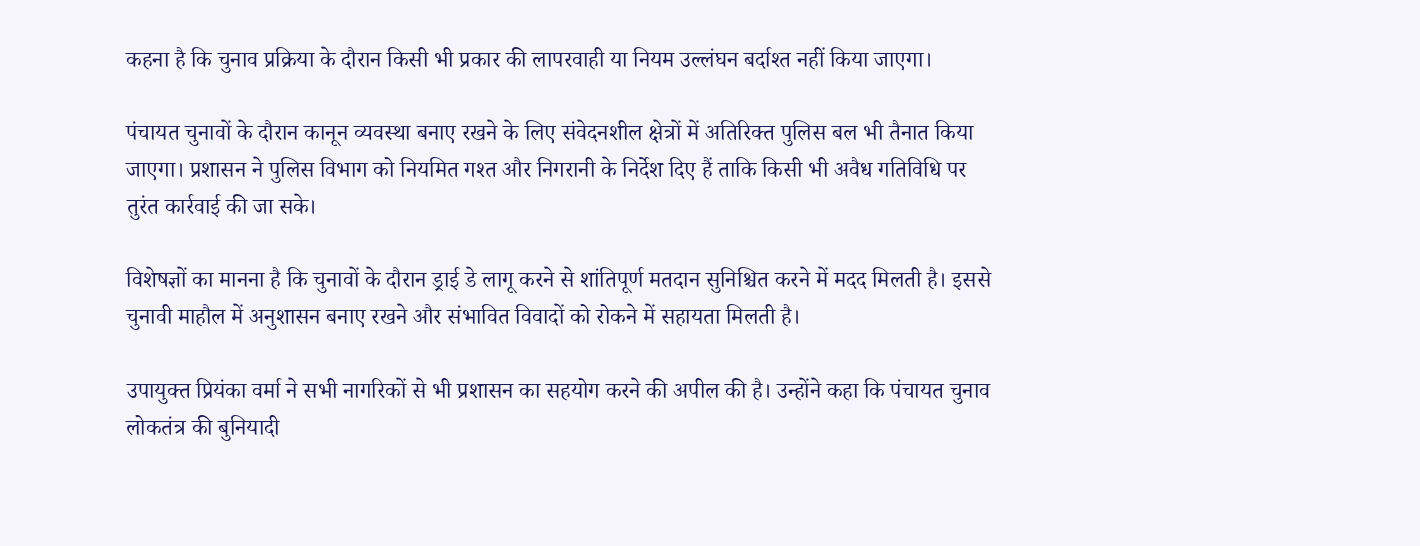कहना है कि चुनाव प्रक्रिया के दौरान किसी भी प्रकार की लापरवाही या नियम उल्लंघन बर्दाश्त नहीं किया जाएगा।

पंचायत चुनावों के दौरान कानून व्यवस्था बनाए रखने के लिए संवेदनशील क्षेत्रों में अतिरिक्त पुलिस बल भी तैनात किया जाएगा। प्रशासन ने पुलिस विभाग को नियमित गश्त और निगरानी के निर्देश दिए हैं ताकि किसी भी अवैध गतिविधि पर तुरंत कार्रवाई की जा सके।

विशेषज्ञों का मानना है कि चुनावों के दौरान ड्राई डे लागू करने से शांतिपूर्ण मतदान सुनिश्चित करने में मदद मिलती है। इससे चुनावी माहौल में अनुशासन बनाए रखने और संभावित विवादों को रोकने में सहायता मिलती है।

उपायुक्त प्रियंका वर्मा ने सभी नागरिकों से भी प्रशासन का सहयोग करने की अपील की है। उन्होंने कहा कि पंचायत चुनाव लोकतंत्र की बुनियादी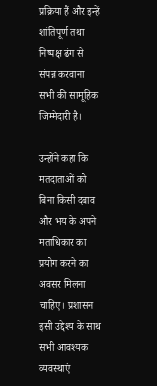प्रक्रिया हैं और इन्हें शांतिपूर्ण तथा निष्पक्ष ढंग से संपन्न करवाना सभी की सामूहिक जिम्मेदारी है।

उन्होंने कहा कि मतदाताओं को बिना किसी दबाव और भय के अपने मताधिकार का प्रयोग करने का अवसर मिलना चाहिए। प्रशासन इसी उद्देश्य के साथ सभी आवश्यक व्यवस्थाएं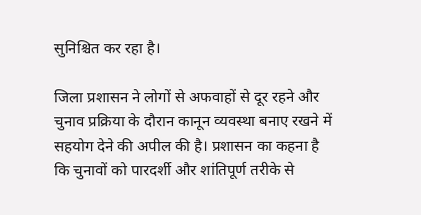सुनिश्चित कर रहा है।

जिला प्रशासन ने लोगों से अफवाहों से दूर रहने और चुनाव प्रक्रिया के दौरान कानून व्यवस्था बनाए रखने में सहयोग देने की अपील की है। प्रशासन का कहना है कि चुनावों को पारदर्शी और शांतिपूर्ण तरीके से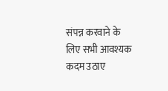संपन्न करवाने के लिए सभी आवश्यक कदम उठाए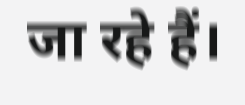जा रहे हैं।